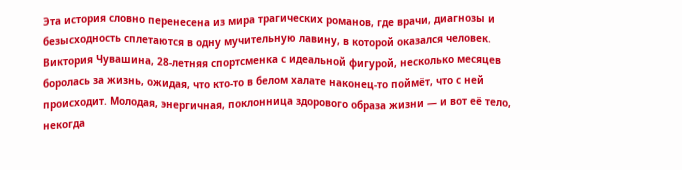Эта история словно перенесена из мира трагических романов, где врачи, диагнозы и безысходность сплетаются в одну мучительную лавину, в которой оказался человек. Виктория Чувашина, 28-летняя спортсменка с идеальной фигурой, несколько месяцев боролась за жизнь, ожидая, что кто-то в белом халате наконец-то поймёт, что с ней происходит. Молодая, энергичная, поклонница здорового образа жизни — и вот её тело, некогда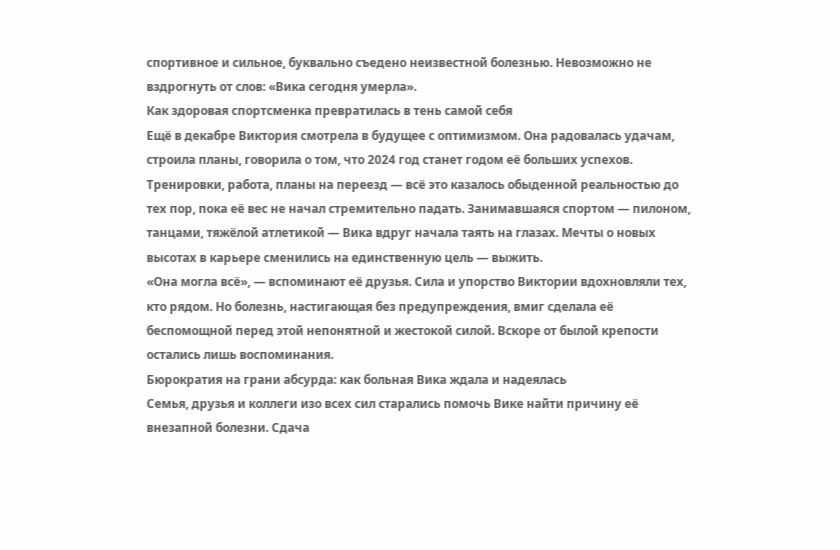спортивное и сильное, буквально съедено неизвестной болезнью. Невозможно не вздрогнуть от слов: «Вика сегодня умерла».
Как здоровая спортсменка превратилась в тень самой себя
Ещё в декабре Виктория смотрела в будущее с оптимизмом. Она радовалась удачам, строила планы, говорила о том, что 2024 год станет годом её больших успехов. Тренировки, работа, планы на переезд — всё это казалось обыденной реальностью до тех пор, пока её вес не начал стремительно падать. Занимавшаяся спортом — пилоном, танцами, тяжёлой атлетикой — Вика вдруг начала таять на глазах. Мечты о новых высотах в карьере сменились на единственную цель — выжить.
«Она могла всё», — вспоминают её друзья. Сила и упорство Виктории вдохновляли тех, кто рядом. Но болезнь, настигающая без предупреждения, вмиг сделала её беспомощной перед этой непонятной и жестокой силой. Вскоре от былой крепости остались лишь воспоминания.
Бюрократия на грани абсурда: как больная Вика ждала и надеялась
Семья, друзья и коллеги изо всех сил старались помочь Вике найти причину её внезапной болезни. Сдача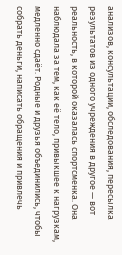анализов, консультации, обследования, пересылка результатов из одного учреждения в другое — вот реальность, в которой оказалась спортсменка. Она наблюдала за тем, как её тело, привыкшее к нагрузкам, медленно сдаёт. Родные и друзья объединились, чтобы собрать деньги, написать обращения и привлечь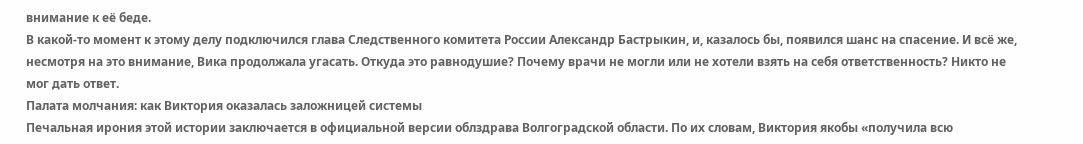внимание к её беде.
В какой-то момент к этому делу подключился глава Следственного комитета России Александр Бастрыкин, и, казалось бы, появился шанс на спасение. И всё же, несмотря на это внимание, Вика продолжала угасать. Откуда это равнодушие? Почему врачи не могли или не хотели взять на себя ответственность? Никто не мог дать ответ.
Палата молчания: как Виктория оказалась заложницей системы
Печальная ирония этой истории заключается в официальной версии облздрава Волгоградской области. По их словам, Виктория якобы «получила всю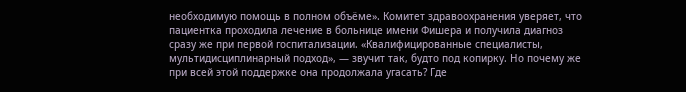необходимую помощь в полном объёме». Комитет здравоохранения уверяет, что пациентка проходила лечение в больнице имени Фишера и получила диагноз сразу же при первой госпитализации. «Квалифицированные специалисты, мультидисциплинарный подход», — звучит так, будто под копирку. Но почему же при всей этой поддержке она продолжала угасать? Где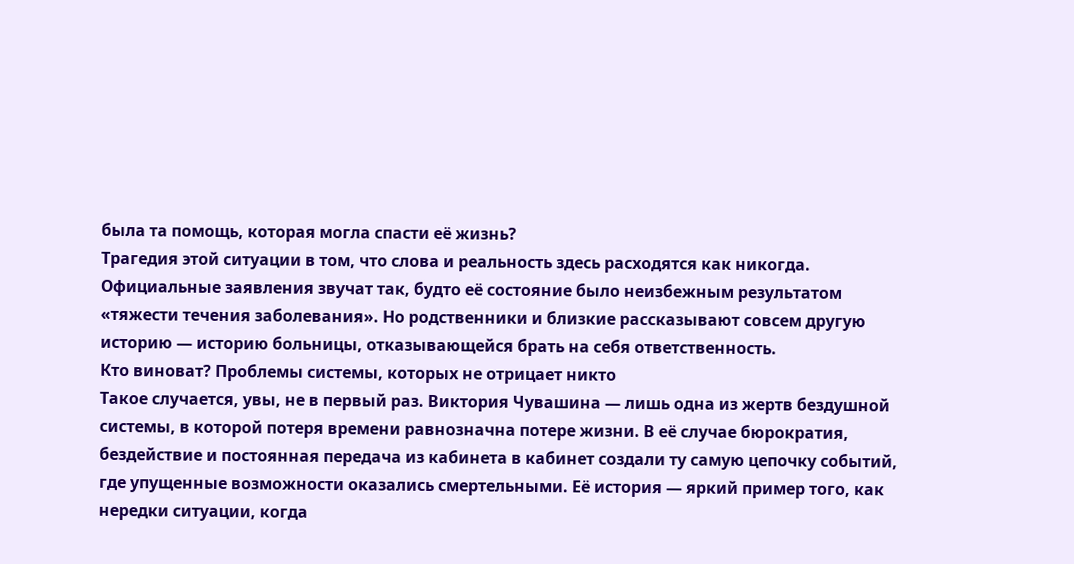была та помощь, которая могла спасти её жизнь?
Трагедия этой ситуации в том, что слова и реальность здесь расходятся как никогда. Официальные заявления звучат так, будто её состояние было неизбежным результатом «тяжести течения заболевания». Но родственники и близкие рассказывают совсем другую историю — историю больницы, отказывающейся брать на себя ответственность.
Кто виноват? Проблемы системы, которых не отрицает никто
Такое случается, увы, не в первый раз. Виктория Чувашина — лишь одна из жертв бездушной системы, в которой потеря времени равнозначна потере жизни. В её случае бюрократия, бездействие и постоянная передача из кабинета в кабинет создали ту самую цепочку событий, где упущенные возможности оказались смертельными. Её история — яркий пример того, как нередки ситуации, когда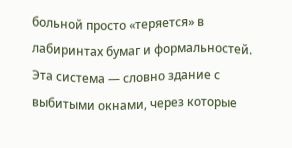больной просто «теряется» в лабиринтах бумаг и формальностей.
Эта система — словно здание с выбитыми окнами, через которые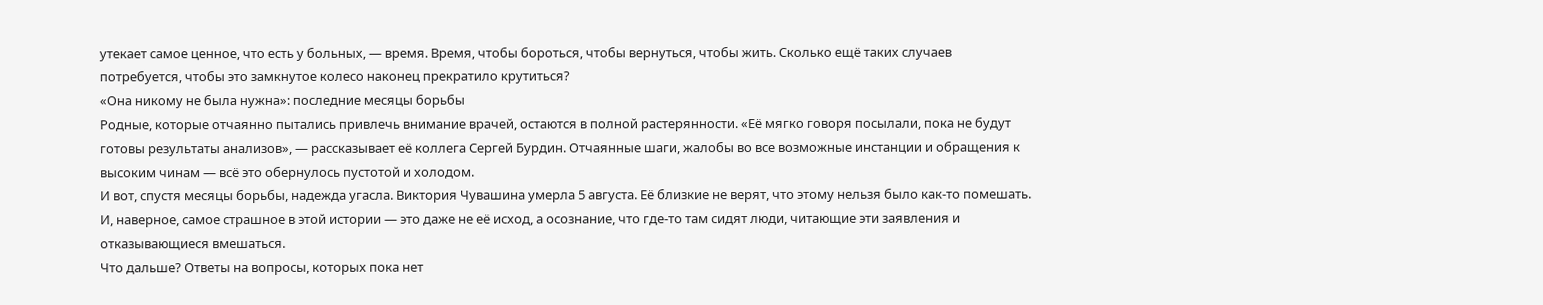утекает самое ценное, что есть у больных, — время. Время, чтобы бороться, чтобы вернуться, чтобы жить. Сколько ещё таких случаев потребуется, чтобы это замкнутое колесо наконец прекратило крутиться?
«Она никому не была нужна»: последние месяцы борьбы
Родные, которые отчаянно пытались привлечь внимание врачей, остаются в полной растерянности. «Её мягко говоря посылали, пока не будут готовы результаты анализов», — рассказывает её коллега Сергей Бурдин. Отчаянные шаги, жалобы во все возможные инстанции и обращения к высоким чинам — всё это обернулось пустотой и холодом.
И вот, спустя месяцы борьбы, надежда угасла. Виктория Чувашина умерла 5 августа. Её близкие не верят, что этому нельзя было как-то помешать. И, наверное, самое страшное в этой истории — это даже не её исход, а осознание, что где-то там сидят люди, читающие эти заявления и отказывающиеся вмешаться.
Что дальше? Ответы на вопросы, которых пока нет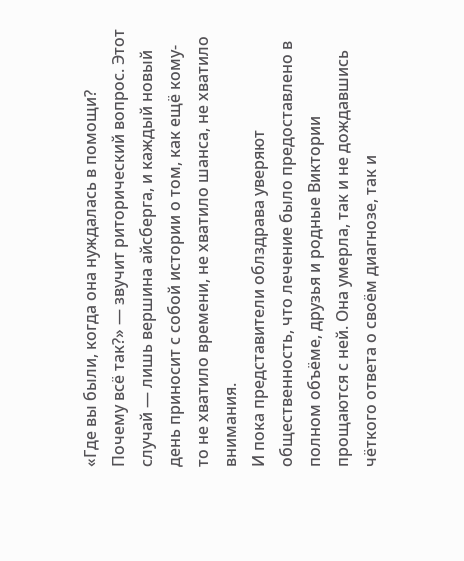«Где вы были, когда она нуждалась в помощи? Почему всё так?» — звучит риторический вопрос. Этот случай — лишь вершина айсберга, и каждый новый день приносит с собой истории о том, как ещё кому-то не хватило времени, не хватило шанса, не хватило внимания.
И пока представители облздрава уверяют общественность, что лечение было предоставлено в полном объёме, друзья и родные Виктории прощаются с ней. Она умерла, так и не дождавшись чёткого ответа о своём диагнозе, так и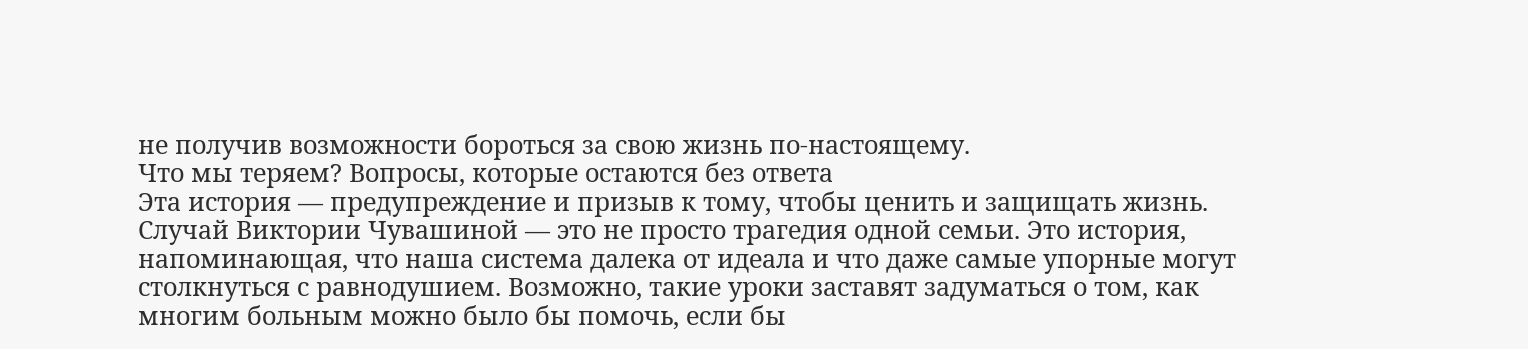не получив возможности бороться за свою жизнь по-настоящему.
Что мы теряем? Вопросы, которые остаются без ответа
Эта история — предупреждение и призыв к тому, чтобы ценить и защищать жизнь. Случай Виктории Чувашиной — это не просто трагедия одной семьи. Это история, напоминающая, что наша система далека от идеала и что даже самые упорные могут столкнуться с равнодушием. Возможно, такие уроки заставят задуматься о том, как многим больным можно было бы помочь, если бы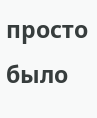просто было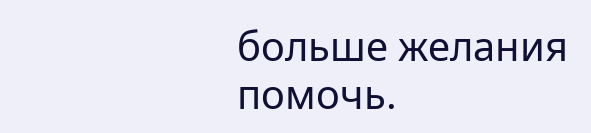больше желания помочь.